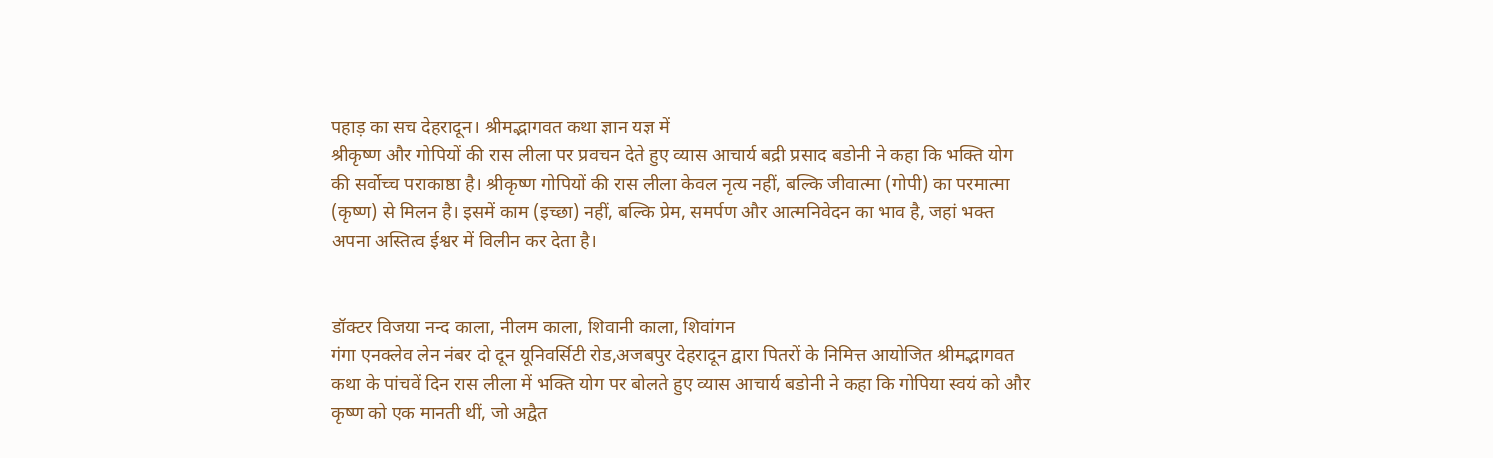पहाड़ का सच देहरादून। श्रीमद्भागवत कथा ज्ञान यज्ञ में
श्रीकृष्ण और गोपियों की रास लीला पर प्रवचन देते हुए व्यास आचार्य बद्री प्रसाद बडोनी ने कहा कि भक्ति योग की सर्वोच्च पराकाष्ठा है। श्रीकृष्ण गोपियों की रास लीला केवल नृत्य नहीं, बल्कि जीवात्मा (गोपी) का परमात्मा (कृष्ण) से मिलन है। इसमें काम (इच्छा) नहीं, बल्कि प्रेम, समर्पण और आत्मनिवेदन का भाव है, जहां भक्त अपना अस्तित्व ईश्वर में विलीन कर देता है।


डॉक्टर विजया नन्द काला, नीलम काला, शिवानी काला, शिवांगन
गंगा एनक्लेव लेन नंबर दो दून यूनिवर्सिटी रोड,अजबपुर देहरादून द्वारा पितरों के निमित्त आयोजित श्रीमद्भागवत कथा के पांचवें दिन रास लीला में भक्ति योग पर बोलते हुए व्यास आचार्य बडोनी ने कहा कि गोपिया स्वयं को और कृष्ण को एक मानती थीं, जो अद्वैत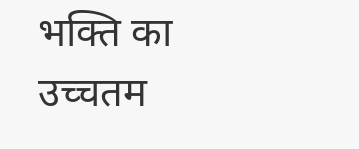भक्ति का उच्चतम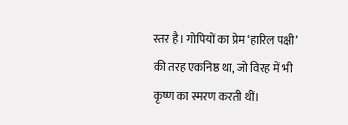स्तर है। गोपियों का प्रेम ‘हारिल पक्षी’ की तरह एकनिष्ठ था, जो विरह में भी कृष्ण का स्मरण करती थीं।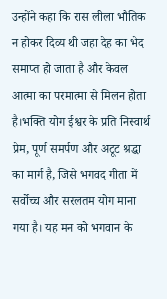उन्होंने कहा कि रास लीला भौतिक न होकर दिव्य थी जहा देह का भेद समाप्त हो जाता है और केवल आत्मा का परमात्मा से मिलन होता है।भक्ति योग ईश्वर के प्रति निस्वार्थ प्रेम, पूर्ण समर्पण और अटूट श्रद्धा का मार्ग है, जिसे भगवद गीता में सर्वोच्च और सरलतम योग माना गया है। यह मन को भगवान के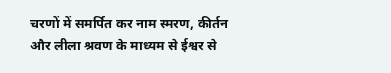चरणों में समर्पित कर नाम स्मरण, कीर्तन और लीला श्रवण के माध्यम से ईश्वर से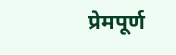प्रेमपूर्ण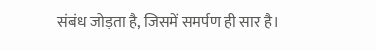संबंध जोड़ता है, जिसमें समर्पण ही सार है।